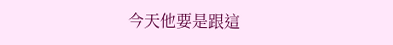今天他要是跟這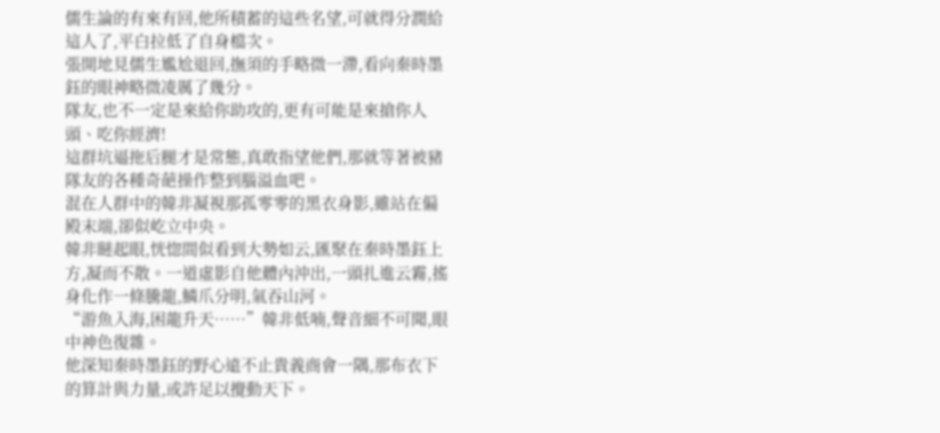儒生論的有來有回,他所積蓄的這些名望,可就得分潤給這人了,平白拉低了自身檔次。
張開地見儒生尷尬退回,撫須的手略微一滯,看向秦時墨鈺的眼神略微凌厲了幾分。
隊友,也不一定是來給你助攻的,更有可能是來搶你人頭、吃你經濟!
這群坑逼拖后腿才是常態,真敢指望他們,那就等著被豬隊友的各種奇葩操作整到腦溢血吧。
混在人群中的韓非凝視那孤零零的黑衣身影,雖站在偏殿末端,卻似屹立中央。
韓非瞇起眼,恍惚間似看到大勢如云,匯聚在秦時墨鈺上方,凝而不散。一道虛影自他體內沖出,一頭扎進云霧,搖身化作一條騰龍,鱗爪分明,氣吞山河。
“游魚入海,困龍升天……”韓非低喃,聲音細不可聞,眼中神色復雜。
他深知秦時墨鈺的野心遠不止貴義商會一隅,那布衣下的算計與力量,或許足以攪動天下。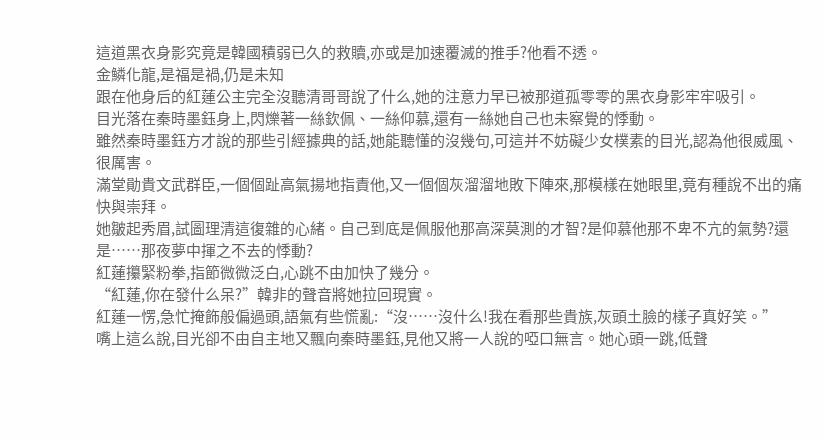這道黑衣身影究竟是韓國積弱已久的救贖,亦或是加速覆滅的推手?他看不透。
金鱗化龍,是福是禍,仍是未知
跟在他身后的紅蓮公主完全沒聽清哥哥說了什么,她的注意力早已被那道孤零零的黑衣身影牢牢吸引。
目光落在秦時墨鈺身上,閃爍著一絲欽佩、一絲仰慕,還有一絲她自己也未察覺的悸動。
雖然秦時墨鈺方才說的那些引經據典的話,她能聽懂的沒幾句,可這并不妨礙少女樸素的目光,認為他很威風、很厲害。
滿堂勛貴文武群臣,一個個趾高氣揚地指責他,又一個個灰溜溜地敗下陣來,那模樣在她眼里,竟有種說不出的痛快與崇拜。
她皺起秀眉,試圖理清這復雜的心緒。自己到底是佩服他那高深莫測的才智?是仰慕他那不卑不亢的氣勢?還是……那夜夢中揮之不去的悸動?
紅蓮攥緊粉拳,指節微微泛白,心跳不由加快了幾分。
“紅蓮,你在發什么呆?”韓非的聲音將她拉回現實。
紅蓮一愣,急忙掩飾般偏過頭,語氣有些慌亂:“沒……沒什么!我在看那些貴族,灰頭土臉的樣子真好笑。”
嘴上這么說,目光卻不由自主地又飄向秦時墨鈺,見他又將一人說的啞口無言。她心頭一跳,低聲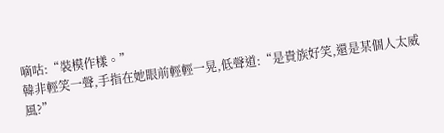嘀咕:“裝模作樣。”
韓非輕笑一聲,手指在她眼前輕輕一晃,低聲道:“是貴族好笑,還是某個人太威風?”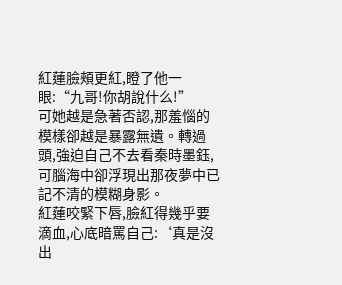紅蓮臉頰更紅,瞪了他一眼:“九哥!你胡說什么!”
可她越是急著否認,那羞惱的模樣卻越是暴露無遺。轉過頭,強迫自己不去看秦時墨鈺,可腦海中卻浮現出那夜夢中已記不清的模糊身影。
紅蓮咬緊下唇,臉紅得幾乎要滴血,心底暗罵自己:‘真是沒出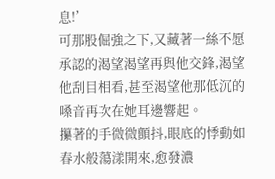息!’
可那股倔強之下,又藏著一絲不愿承認的渴望渴望再與他交鋒,渴望他刮目相看,甚至渴望他那低沉的嗓音再次在她耳邊響起。
攥著的手微微顫抖,眼底的悸動如春水般蕩漾開來,愈發濃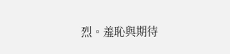烈。羞恥與期待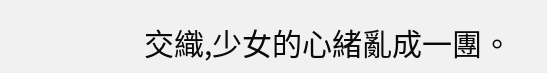交織,少女的心緒亂成一團。